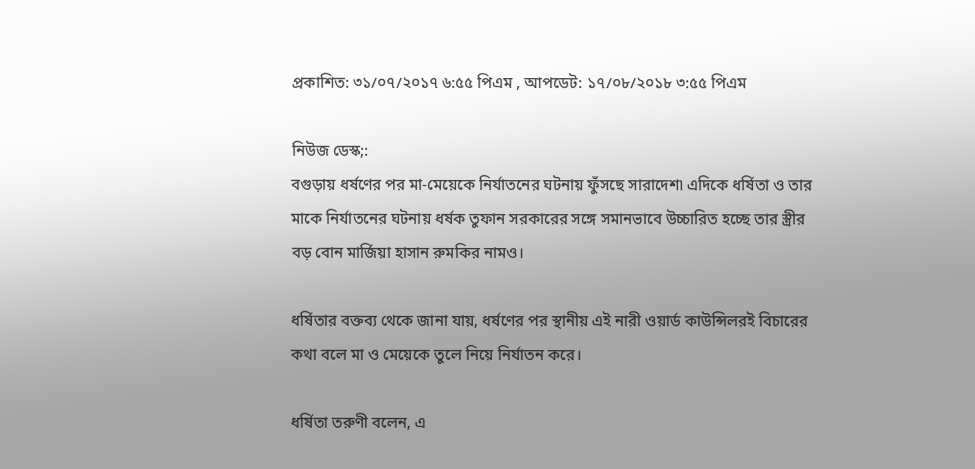প্রকাশিত: ৩১/০৭/২০১৭ ৬:৫৫ পিএম , আপডেট: ১৭/০৮/২০১৮ ৩:৫৫ পিএম

নিউজ ডেস্ক;:
বগুড়ায় ধর্ষণের পর মা-মেয়েকে নির্যাতনের ঘটনায় ফুঁসছে সারাদেশ৷ এদিকে ধর্ষিতা ও তার মাকে নির্যাতনের ঘটনায় ধর্ষক তুফান সরকারের সঙ্গে সমানভাবে উচ্চারিত হচ্ছে তার স্ত্রীর বড় বোন মার্জিয়া হাসান রুমকির নামও।

ধর্ষিতার বক্তব্য থেকে জানা যায়, ধর্ষণের পর স্থানীয় এই নারী ওয়ার্ড কাউন্সিলরই বিচারের কথা বলে মা ও মেয়েকে তুলে নিয়ে নির্যাতন করে।

ধর্ষিতা তরুণী বলেন, এ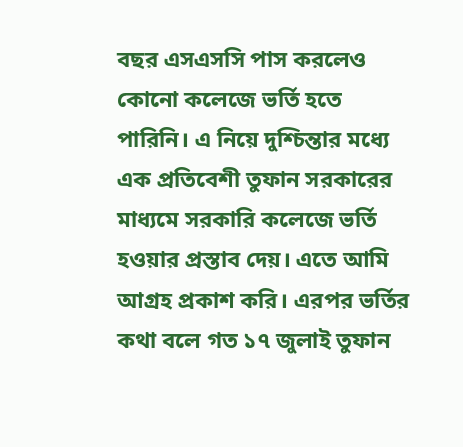বছর এসএসসি পাস করলেও কোনো কলেজে ভর্তি হতে পারিনি। এ নিয়ে দুশ্চিন্তার মধ্যে এক প্রতিবেশী তুফান সরকারের মাধ্যমে সরকারি কলেজে ভর্তি হওয়ার প্রস্তাব দেয়। এতে আমি আগ্রহ প্রকাশ করি। এরপর ভর্তির কথা বলে গত ১৭ জুলাই তুফান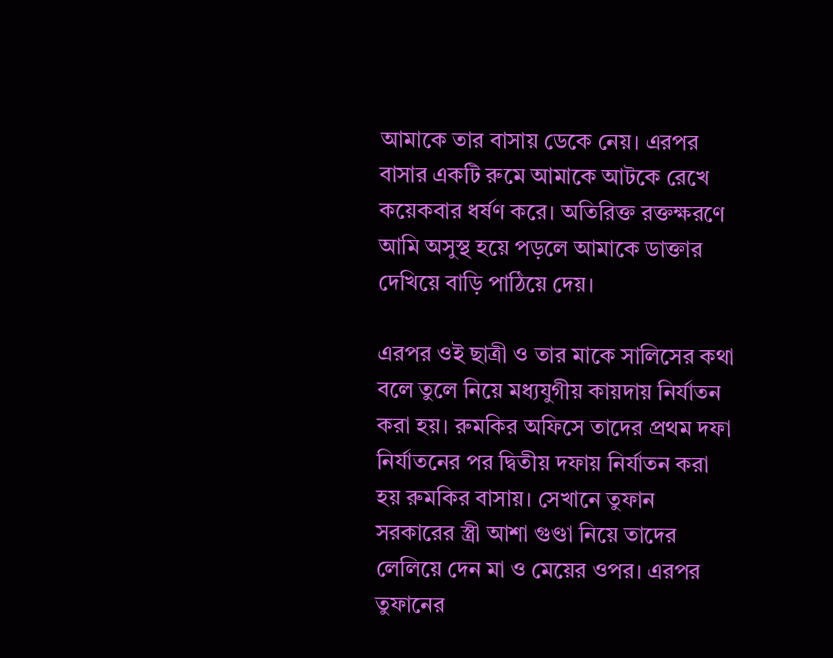আমাকে তার বাসায় ডেকে নেয়। এরপর বাসার একটি রুমে আমাকে আটকে রেখে কয়েকবার ধর্ষণ করে। অতিরিক্ত রক্তক্ষরণে আমি অসুস্থ হয়ে পড়লে আমাকে ডাক্তার দেখিয়ে বাড়ি পাঠিয়ে দেয়।

এরপর ওই ছাত্রী ও তার মাকে সালিসের কথা বলে তুলে নিয়ে মধ্যযুগীয় কায়দায় নির্যাতন করা হয়। রুমকির অফিসে তাদের প্রথম দফা নির্যাতনের পর দ্বিতীয় দফায় নির্যাতন করা হয় রুমকির বাসায়। সেখানে তুফান সরকারের স্ত্রী আশা গুণ্ডা নিয়ে তাদের লেলিয়ে দেন মা ও মেয়ের ওপর। এরপর তুফানের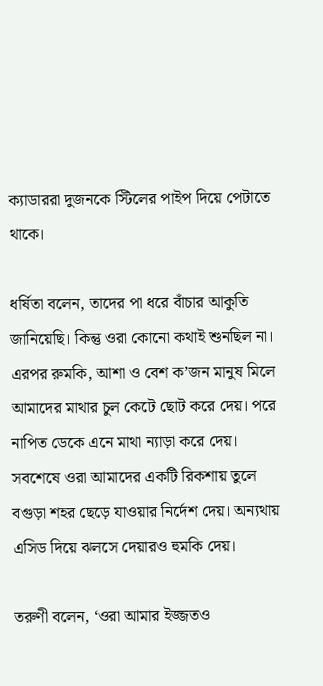ক্যাডাররা দুজনকে স্টিলের পাইপ দিয়ে পেটাতে থাকে।

ধর্ষিতা বলেন, তাদের পা ধরে বাঁচার আকুতি জানিয়েছি। কিন্তু ওরা কোনো কথাই শুনছিল না। এরপর রুমকি, আশা ও বেশ ক’জন মানুষ মিলে আমাদের মাথার চুল কেটে ছোট করে দেয়। পরে নাপিত ডেকে এনে মাথা ন্যাড়া করে দেয়। সবশেষে ওরা আমাদের একটি রিকশায় তুলে বগুড়া শহর ছেড়ে যাওয়ার নির্দেশ দেয়। অন্যথায় এসিড দিয়ে ঝলসে দেয়ারও হুমকি দেয়।

তরুণী বলেন, ‘ওরা আমার ইজ্জতও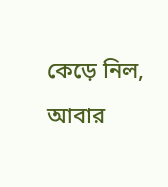কেড়ে নিল, আবার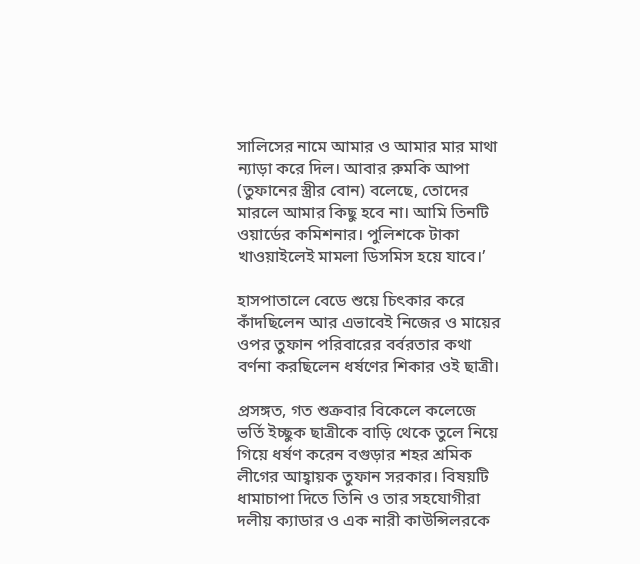সালিসের নামে আমার ও আমার মার মাথা ন্যাড়া করে দিল। আবার রুমকি আপা (তুফানের স্ত্রীর বোন) বলেছে, তোদের মারলে আমার কিছু হবে না। আমি তিনটি ওয়ার্ডের কমিশনার। পুলিশকে টাকা খাওয়াইলেই মামলা ডিসমিস হয়ে যাবে।’

হাসপাতালে বেডে শুয়ে চিৎকার করে কাঁদছিলেন আর এভাবেই নিজের ও মায়ের ওপর তুফান পরিবারের বর্বরতার কথা বর্ণনা করছিলেন ধর্ষণের শিকার ওই ছাত্রী।

প্রসঙ্গত, গত শুক্রবার বিকেলে কলেজে ভর্তি ইচ্ছুক ছাত্রীকে বাড়ি থেকে তুলে নিয়ে গিয়ে ধর্ষণ করেন বগুড়ার শহর শ্রমিক লীগের আহ্বায়ক তুফান সরকার। বিষয়টি ধামাচাপা দিতে তিনি ও তার সহযোগীরা দলীয় ক্যাডার ও এক নারী কাউন্সিলরকে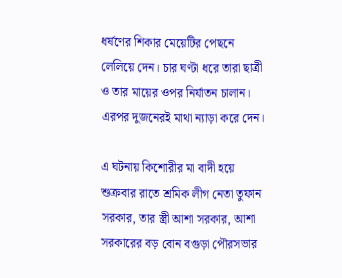ধর্ষণের শিকার মেয়েটির পেছনে লেলিয়ে দেন। চার ঘণ্টা ধরে তারা ছাত্রী ও তার মায়ের ওপর নির্যাতন চালান। এরপর দুজনেরই মাথা ন্যাড়া করে দেন।

এ ঘটনায় কিশোরীর মা বাদী হয়ে শুক্রবার রাতে শ্রমিক লীগ নেতা তুফান সরকার, তার স্ত্রী আশা সরকার, আশা সরকারের বড় বোন বগুড়া পৌরসভার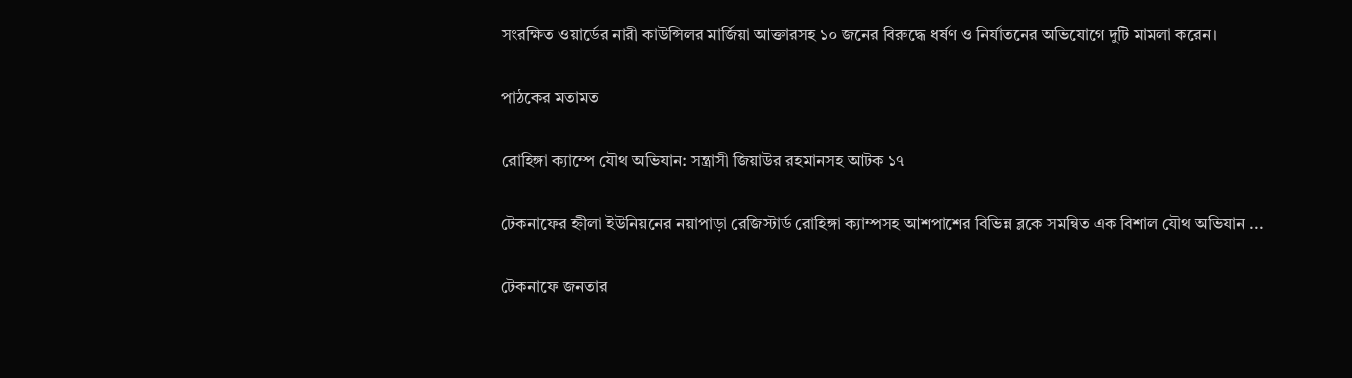সংরক্ষিত ওয়ার্ডের নারী কাউন্সিলর মার্জিয়া আক্তারসহ ১০ জনের বিরুদ্ধে ধর্ষণ ও নির্যাতনের অভিযোগে দুটি মামলা করেন।

পাঠকের মতামত

রোহিঙ্গা ক্যাম্পে যৌথ অভিযান: সন্ত্রাসী জিয়াউর রহমানসহ আটক ১৭

টেকনাফের হ্নীলা ইউনিয়নের নয়াপাড়া রেজিস্টার্ড রোহিঙ্গা ক্যাম্পসহ আশপাশের বিভিন্ন ব্লকে সমন্বিত এক বিশাল যৌথ অভিযান ...

টেকনাফে জনতার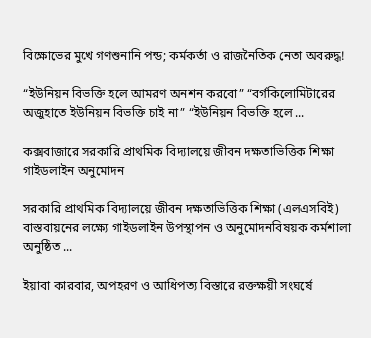বিক্ষোভের মুখে গণশুনানি পন্ড; কর্মকর্তা ও রাজনৈতিক নেতা অবরুদ্ধ!

“ইউনিয়ন বিভক্তি হলে আমরণ অনশন করবো” “বর্গকিলোমিটারের অজুহাতে ইউনিয়ন বিভক্তি চাই না” “ইউনিয়ন বিভক্তি হলে ...

কক্সবাজারে সরকারি প্রাথমিক বিদ্যালয়ে জীবন দক্ষতাভিত্তিক শিক্ষা গাইডলাইন অনুমোদন

সরকারি প্রাথমিক বিদ্যালয়ে জীবন দক্ষতাভিত্তিক শিক্ষা (এলএসবিই) বাস্তবায়নের লক্ষ্যে গাইডলাইন উপস্থাপন ও অনুমোদনবিষয়ক কর্মশালা অনুষ্ঠিত ...

ইয়াবা কারবার, অপহরণ ও আধিপত্য বিস্তারে রক্তক্ষয়ী সংঘর্ষে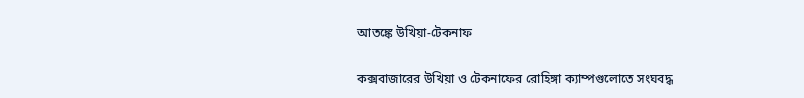আতঙ্কে উখিয়া-টেকনাফ

কক্সবাজারের উখিয়া ও টেকনাফের রোহিঙ্গা ক্যাম্পগুলোতে সংঘবদ্ধ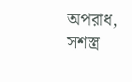অপরাধ, সশস্ত্র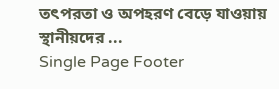তৎপরতা ও অপহরণ বেড়ে যাওয়ায় স্থানীয়দের ...
Single Page Footer